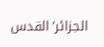الجزائر’القدس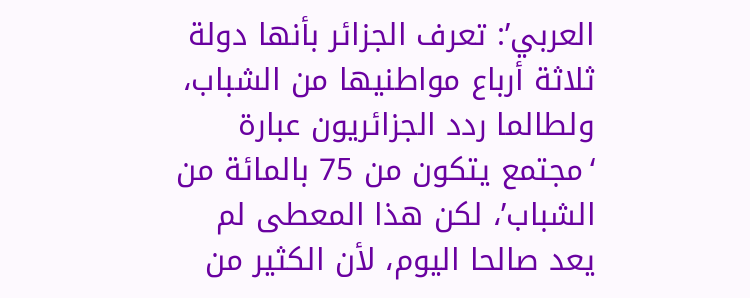العربي’: تعرف الجزائر بأنها دولة ثلاثة أرباع مواطنيها من الشباب، ولطالما ردد الجزائريون عبارة ‘مجتمع يتكون من 75 بالمائة من الشباب’، لكن هذا المعطى لم يعد صالحا اليوم، لأن الكثير من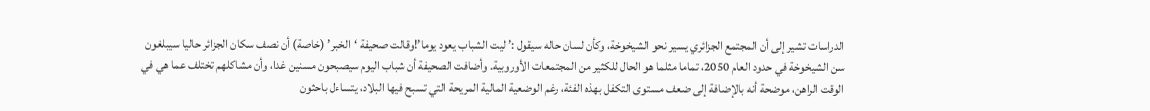الدراسات تشير إلى أن المجتمع الجزائري يسير نحو الشيخوخة، وكأن لسان حاله سيقول :’ ليت الشباب يعود يوما’!وقالت صحيفة ‘الخبر’ (خاصة) أن نصف سكان الجزائر حاليا سيبلغون سن الشيخوخة في حدود العام 2050، تماما مثلما هو الحال للكثير من المجتمعات الأوروبية. وأضافت الصحيفة أن شباب اليوم سيصبحون مسنين غدا، وأن مشاكلهم تختلف عما هي في الوقت الراهن، موضحة أنه بالإضافة إلى ضعف مستوى التكفل بهذه الفئة، رغم الوضعية المالية المريحة التي تسبح فيها البلاد، يتساءل باحثون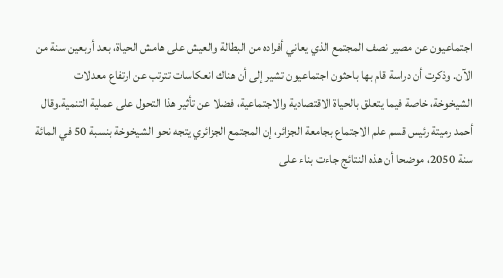اجتماعيون عن مصير نصف المجتمع الذي يعاني أفراده من البطالة والعيش على هامش الحياة، بعد أربعين سنة من الآن. وذكرت أن دراسة قام بها باحثون اجتماعيون تشير إلى أن هناك انعكاسات تترتب عن ارتفاع معدلات الشيخوخة، خاصة فيما يتعلق بالحياة الاقتصادية والاجتماعية، فضلا عن تأثير هذا التحول على عملية التنمية.وقال أحمد رميتة رئيس قسم علم الاجتماع بجامعة الجزائر، إن المجتمع الجزائري يتجه نحو الشيخوخة بنسبة 50 في المائة سنة 2050، موضحا أن هذه النتائج جاءت بناء على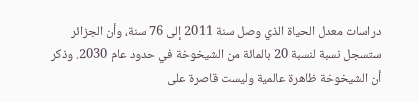دراسات معدل الحياة الذي وصل سنة 2011 إلى 76 سنة، وأن الجزائر ستسجل نسبة لنسبة 20 بالمائة من الشيخوخة في حدود عام 2030. وذكر أن الشيخوخة ظاهرة عالمية وليست قاصرة على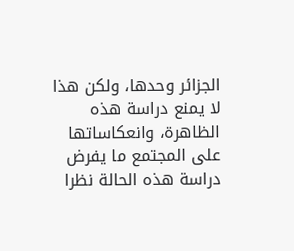الجزائر وحدها، ولكن هذا لا يمنع دراسة هذه الظاهرة، وانعكاساتها على المجتمع ما يفرض دراسة هذه الحالة نظرا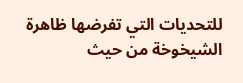للتحديات التي تفرضها ظاهرة الشيخوخة من حيث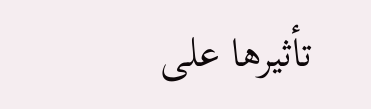تأثيرها على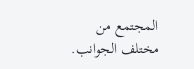المجتمع من مختلف الجوانب.